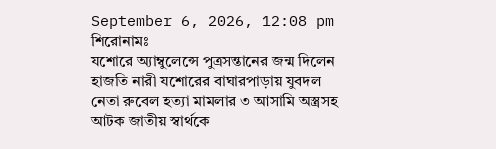September 6, 2026, 12:08 pm
শিরোনামঃ
যশোরে অ্যাম্বুলেন্সে পুত্রসন্তানের জন্ম দিলেন হাজতি নারী যশোরের বাঘারপাড়ায় যুবদল নেতা রুবেল হত্যা মামলার ৩ আসামি অস্ত্রসহ আটক জাতীয় স্বার্থকে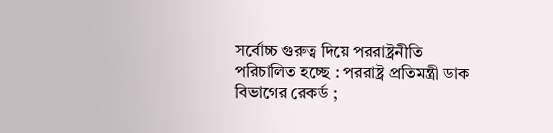সর্বোচ্চ গুরুত্ব দিয়ে পররাষ্ট্রনীতি পরিচালিত হচ্ছে : পররাষ্ট্র প্রতিমন্ত্রী ডাক বিভাগের রেকর্ড ;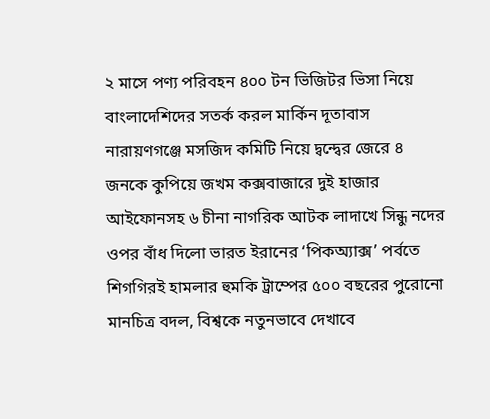২ মাসে পণ্য পরিবহন ৪০০ টন ভিজিটর ভিসা নিয়ে বাংলাদেশিদের সতর্ক করল মার্কিন দূতাবাস নারায়ণগঞ্জে মসজিদ কমিটি নিয়ে দ্বন্দ্বের জেরে ৪ জনকে কুপিয়ে জখম‌ কক্সবাজারে দুই হাজার আইফোনসহ ৬ চীনা নাগরিক আটক লাদাখে সিন্ধু নদের ওপর বাঁধ দিলো ভারত ইরানের ‘পিকঅ্যাক্স’ পর্বতে শিগগিরই হামলার হুমকি ট্রাম্পের ৫০০ বছরের পুরোনো মানচিত্র বদল, বিশ্বকে নতুনভাবে দেখাবে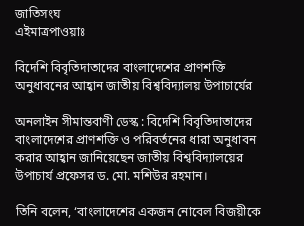জাতিসংঘ
এইমাত্রপাওয়াঃ

বিদেশি বিবৃতিদাতাদের বাংলাদেশের প্রাণশক্তি অনুধাবনের আহ্বান জাতীয় বিশ্ববিদ্যালয় উপাচার্যের

অনলাইন সীমান্তবাণী ডেস্ক : বিদেশি বিবৃতিদাতাদের বাংলাদেশের প্রাণশক্তি ও পরিবর্তনের ধারা অনুধাবন করার আহ্বান জানিয়েছেন জাতীয় বিশ্ববিদ্যালয়ের উপাচার্য প্রফেসর ড. মো. মশিউর রহমান।

তিনি বলেন, ‘বাংলাদেশের একজন নোবেল বিজয়ীকে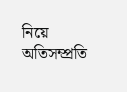নিয়ে অতিসম্প্রতি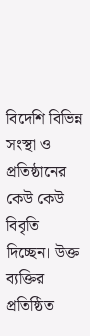বিদেশি বিভিন্ন সংস্থা ও প্রতিষ্ঠানের কেউ কেউ বিবৃতি দিচ্ছেন। উক্ত ব্যক্তির প্রতিষ্ঠিত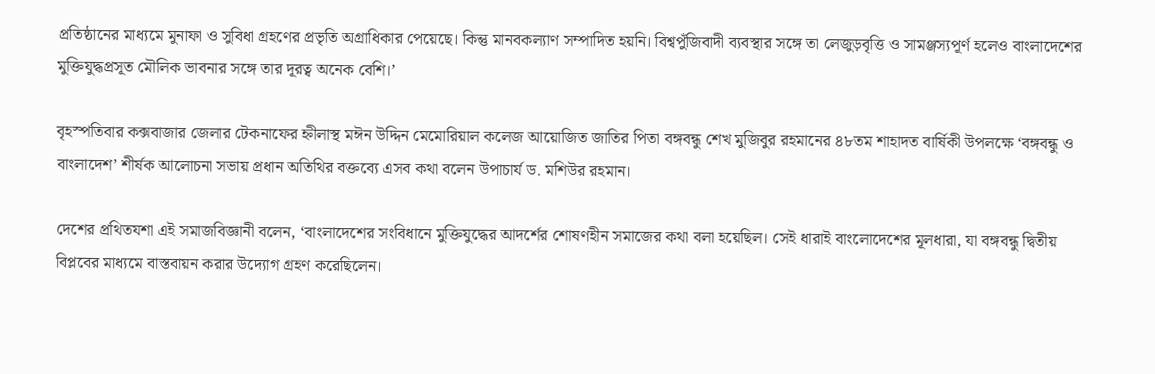প্রতিষ্ঠানের মাধ্যমে মুনাফা ও সুবিধা গ্রহণের প্রভৃতি অগ্রাধিকার পেয়েছে। কিন্তু মানবকল্যাণ সম্পাদিত হয়নি। বিশ্বপুঁজিবাদী ব্যবস্থার সঙ্গে তা লেজুড়বৃত্তি ও সামঞ্জস্যপূর্ণ হলেও বাংলাদেশের মুক্তিযুদ্ধপ্রসূত মৌলিক ভাবনার সঙ্গে তার দূরত্ব অনেক বেশি।’

বৃহস্পতিবার কক্সবাজার জেলার টেকনাফের হ্নীলাস্থ মঈন উদ্দিন মেমোরিয়াল কলেজ আয়োজিত জাতির পিতা বঙ্গবন্ধু শেখ মুজিবুর রহমানের ৪৮তম শাহাদত বার্ষিকী উপলক্ষে ‘বঙ্গবন্ধু ও বাংলাদেশ’ শীর্ষক আলোচনা সভায় প্রধান অতিথির বক্তব্যে এসব কথা বলেন উপাচার্য ড. মশিউর রহমান।

দেশের প্রথিতযশা এই সমাজবিজ্ঞানী বলেন, ‘বাংলাদেশের সংবিধানে মুক্তিযুদ্ধের আদর্শের শোষণহীন সমাজের কথা বলা হয়েছিল। সেই ধারাই বাংলোদেশের মূলধারা, যা বঙ্গবন্ধু দ্বিতীয় বিপ্লবের মাধ্যমে বাস্তবায়ন করার উদ্যোগ গ্রহণ করেছিলেন।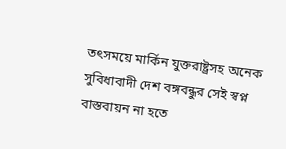তৎসময়ে মার্কিন যুক্তরাষ্ট্রসহ অনেক সুবিধাবাদী দেশ বঙ্গবন্ধুর সেই স্বপ্ন বাস্তবায়ন না হতে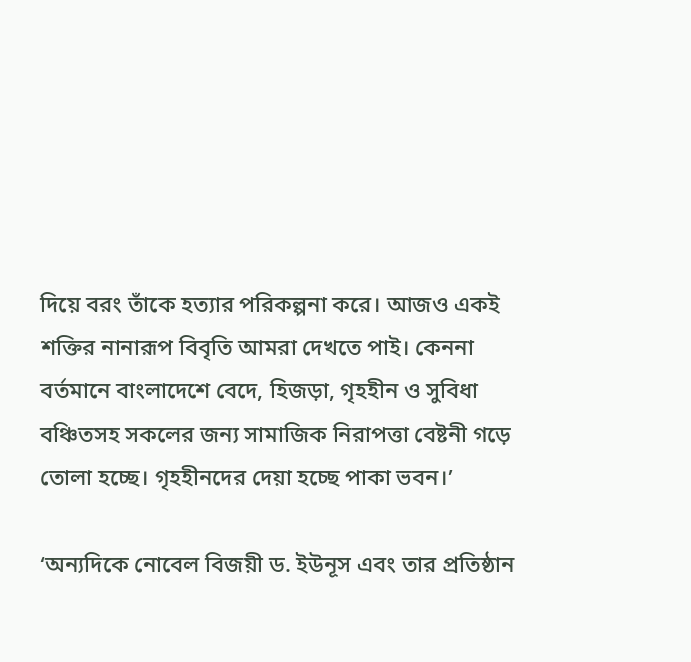দিয়ে বরং তাঁকে হত্যার পরিকল্পনা করে। আজও একই শক্তির নানারূপ বিবৃতি আমরা দেখতে পাই। কেননা বর্তমানে বাংলাদেশে বেদে, হিজড়া, গৃহহীন ও সুবিধা বঞ্চিতসহ সকলের জন্য সামাজিক নিরাপত্তা বেষ্টনী গড়ে তোলা হচ্ছে। গৃহহীনদের দেয়া হচ্ছে পাকা ভবন।’

‘অন্যদিকে নোবেল বিজয়ী ড. ইউনূস এবং তার প্রতিষ্ঠান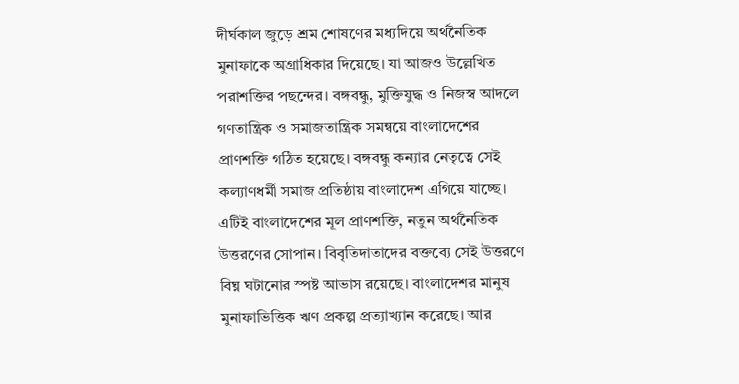দীর্ঘকাল জুড়ে শ্রম শোষণের মধ্যদিয়ে অর্থনৈতিক মুনাফাকে অগ্রাধিকার দিয়েছে। যা আজও উল্লেখিত পরাশক্তির পছন্দের। বঙ্গবন্ধু, মুক্তিযুদ্ধ ও নিজস্ব আদলে গণতান্ত্রিক ও সমাজতান্ত্রিক সমন্বয়ে বাংলাদেশের প্রাণশক্তি গঠিত হয়েছে। বঙ্গবন্ধু কন্যার নেতৃত্বে সেই কল্যাণধর্মী সমাজ প্রতিষ্ঠায় বাংলাদেশ এগিয়ে যাচ্ছে। এটিই বাংলাদেশের মূল প্রাণশক্তি, নতুন অর্থনৈতিক উত্তরণের সোপান। বিবৃতিদাতাদের বক্তব্যে সেই উত্তরণে বিঘ্ন ঘটানোর স্পষ্ট আভাস রয়েছে। বাংলাদেশর মানুষ মুনাফাভিত্তিক ঋণ প্রকল্প প্রত্যাখ্যান করেছে। আর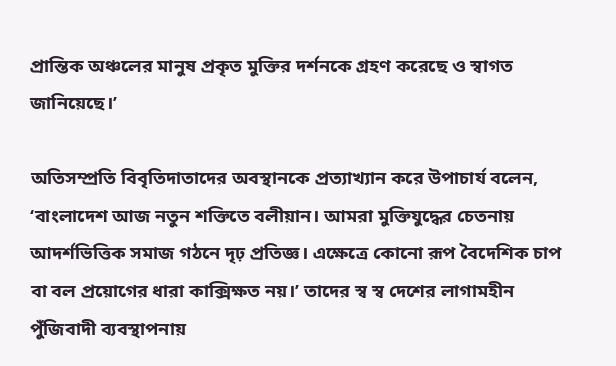প্রান্তিক অঞ্চলের মানুষ প্রকৃত মুক্তির দর্শনকে গ্রহণ করেছে ও স্বাগত জানিয়েছে।’

অতিসম্প্রতি বিবৃতিদাতাদের অবস্থানকে প্রত্যাখ্যান করে উপাচার্য বলেন, ‘বাংলাদেশ আজ নতুন শক্তিতে বলীয়ান। আমরা মুক্তিযুদ্ধের চেতনায় আদর্শভিত্তিক সমাজ গঠনে দৃঢ় প্রতিজ্ঞ। এক্ষেত্রে কোনো রূপ বৈদেশিক চাপ বা বল প্রয়োগের ধারা কাক্সিক্ষত নয়।’ তাদের স্ব স্ব দেশের লাগামহীন পুঁজিবাদী ব্যবস্থাপনায়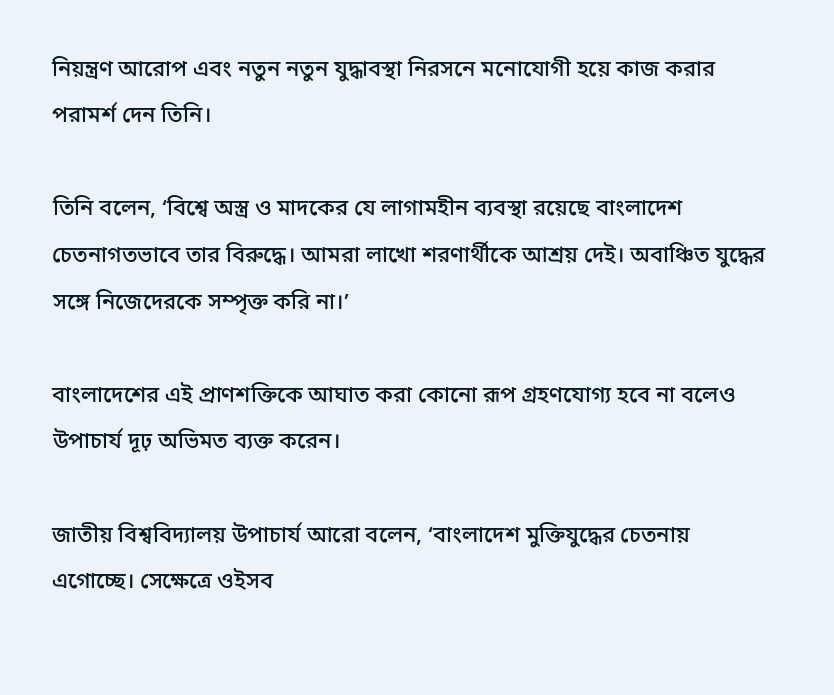নিয়ন্ত্রণ আরোপ এবং নতুন নতুন যুদ্ধাবস্থা নিরসনে মনোযোগী হয়ে কাজ করার পরামর্শ দেন তিনি।

তিনি বলেন, ‘বিশ্বে অস্ত্র ও মাদকের যে লাগামহীন ব্যবস্থা রয়েছে বাংলাদেশ চেতনাগতভাবে তার বিরুদ্ধে। আমরা লাখো শরণার্থীকে আশ্রয় দেই। অবাঞ্চিত যুদ্ধের সঙ্গে নিজেদেরকে সম্পৃক্ত করি না।’

বাংলাদেশের এই প্রাণশক্তিকে আঘাত করা কোনো রূপ গ্রহণযোগ্য হবে না বলেও উপাচার্য দূঢ় অভিমত ব্যক্ত করেন।

জাতীয় বিশ্ববিদ্যালয় উপাচার্য আরো বলেন, ‘বাংলাদেশ মুক্তিযুদ্ধের চেতনায় এগোচ্ছে। সেক্ষেত্রে ওইসব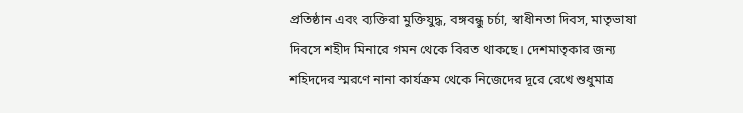প্রতিষ্ঠান এবং ব্যক্তিরা মুক্তিযুদ্ধ, বঙ্গবন্ধু চর্চা, স্বাধীনতা দিবস, মাতৃভাষা দিবসে শহীদ মিনারে গমন থেকে বিরত থাকছে। দেশমাতৃকার জন্য শহিদদের স্মরণে নানা কার্যক্রম থেকে নিজেদের দূরে রেখে শুধুমাত্র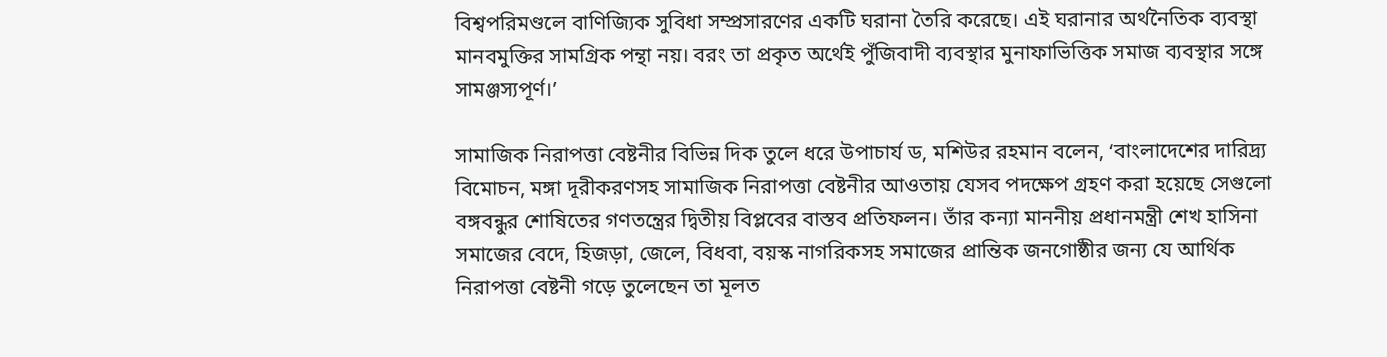বিশ্বপরিমণ্ডলে বাণিজ্যিক সুবিধা সম্প্রসারণের একটি ঘরানা তৈরি করেছে। এই ঘরানার অর্থনৈতিক ব্যবস্থা মানবমুক্তির সামগ্রিক পন্থা নয়। বরং তা প্রকৃত অর্থেই পুঁজিবাদী ব্যবস্থার মুনাফাভিত্তিক সমাজ ব্যবস্থার সঙ্গে সামঞ্জস্যপূর্ণ।’

সামাজিক নিরাপত্তা বেষ্টনীর বিভিন্ন দিক তুলে ধরে উপাচার্য ড, মশিউর রহমান বলেন, ‘বাংলাদেশের দারিদ্র্য বিমোচন, মঙ্গা দূরীকরণসহ সামাজিক নিরাপত্তা বেষ্টনীর আওতায় যেসব পদক্ষেপ গ্রহণ করা হয়েছে সেগুলো বঙ্গবন্ধুর শোষিতের গণতন্ত্রের দ্বিতীয় বিপ্লবের বাস্তব প্রতিফলন। তাঁর কন্যা মাননীয় প্রধানমন্ত্রী শেখ হাসিনা সমাজের বেদে, হিজড়া, জেলে, বিধবা, বয়স্ক নাগরিকসহ সমাজের প্রান্তিক জনগোষ্ঠীর জন্য যে আর্থিক নিরাপত্তা বেষ্টনী গড়ে তুলেছেন তা মূলত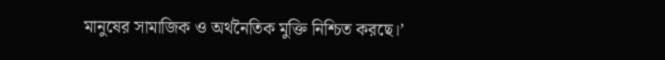মানুষের সামাজিক ও অর্থনৈতিক মুক্তি নিশ্চিত করছে।’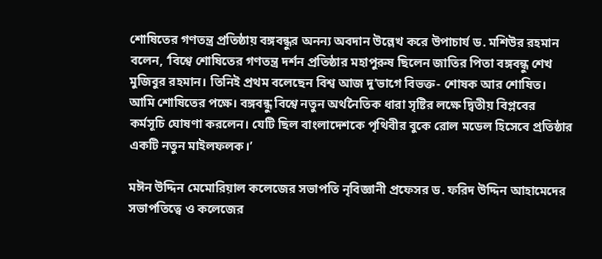শোষিতের গণতন্ত্র প্রতিষ্ঠায় বঙ্গবন্ধুর অনন্য অবদান উল্লেখ করে উপাচার্য ড. মশিউর রহমান বলেন, ‘বিশ্বে শোষিতের গণতন্ত্র দর্শন প্রতিষ্ঠার মহাপুরুষ ছিলেন জাতির পিতা বঙ্গবন্ধু শেখ মুজিবুর রহমান। তিনিই প্রথম বলেছেন বিশ্ব আজ দু’ভাগে বিভক্ত- শোষক আর শোষিত। আমি শোষিতের পক্ষে। বঙ্গবন্ধু বিশ্বে নতুন অর্থনৈতিক ধারা সৃষ্টির লক্ষে দ্বিতীয় বিপ্লবের কর্মসূচি ঘোষণা করলেন। যেটি ছিল বাংলাদেশকে পৃথিবীর বুকে রোল মডেল হিসেবে প্রতিষ্ঠার একটি নতুন মাইলফলক।’

মঈন উদ্দিন মেমোরিয়াল কলেজের সভাপতি নৃবিজ্ঞানী প্রফেসর ড. ফরিদ উদ্দিন আহামেদের সভাপতিত্বে ও কলেজের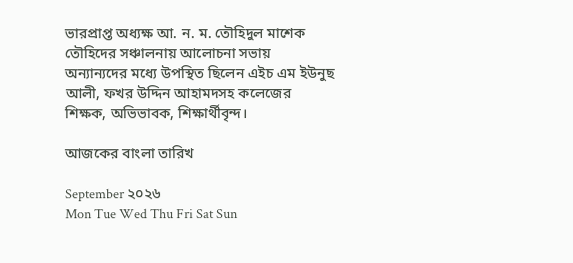ভারপ্রাপ্ত অধ্যক্ষ আ. ন. ম. তৌহিদুল মাশেক তৌহিদের সঞ্চালনায় আলোচনা সভায় অন্যান্যদের মধ্যে উপস্থিত ছিলেন এইচ এম ইউনুছ আলী, ফখর উদ্দিন আহামদসহ কলেজের শিক্ষক, অভিভাবক, শিক্ষার্থীবৃন্দ।

আজকের বাংলা তারিখ

September ২০২৬
Mon Tue Wed Thu Fri Sat Sun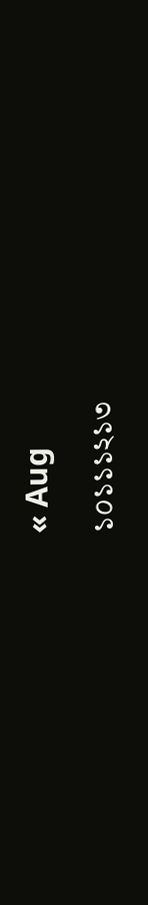« Aug

১০১১১২১৩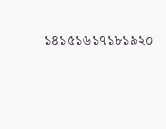১৪১৫১৬১৭১৮১৯২০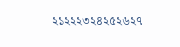২১২২২৩২৪২৫২৬২৭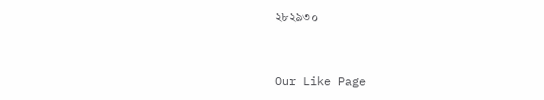২৮২৯৩০


Our Like Page